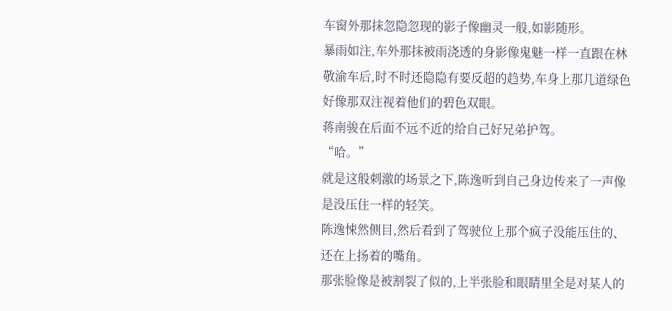车窗外那抹忽隐忽现的影子像幽灵一般,如影随形。
暴雨如注,车外那抹被雨浇透的身影像鬼魅一样一直跟在林敬渝车后,时不时还隐隐有要反超的趋势,车身上那几道绿色好像那双注视着他们的碧色双眼。
蒋南骏在后面不远不近的给自己好兄弟护驾。
“哈。”
就是这般刺激的场景之下,陈逸听到自己身边传来了一声像是没压住一样的轻笑。
陈逸悚然侧目,然后看到了驾驶位上那个疯子没能压住的、还在上扬着的嘴角。
那张脸像是被割裂了似的,上半张脸和眼睛里全是对某人的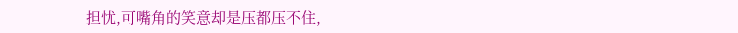担忧,可嘴角的笑意却是压都压不住,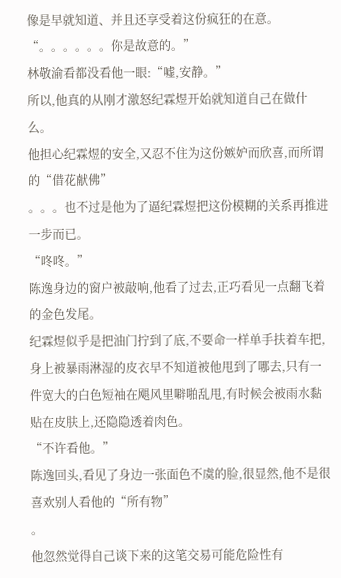像是早就知道、并且还享受着这份疯狂的在意。
“。。。。。。你是故意的。”
林敬渝看都没看他一眼:“嘘,安静。”
所以,他真的从刚才激怒纪霖煜开始就知道自己在做什么。
他担心纪霖煜的安全,又忍不住为这份嫉妒而欣喜,而所谓的“借花献佛”
。。。也不过是他为了逼纪霖煜把这份模糊的关系再推进一步而已。
“咚咚。”
陈逸身边的窗户被敲响,他看了过去,正巧看见一点翻飞着的金色发尾。
纪霖煜似乎是把油门拧到了底,不要命一样单手扶着车把,身上被暴雨淋湿的皮衣早不知道被他甩到了哪去,只有一件宽大的白色短袖在飓风里噼啪乱甩,有时候会被雨水黏贴在皮肤上,还隐隐透着肉色。
“不许看他。”
陈逸回头,看见了身边一张面色不虞的脸,很显然,他不是很喜欢别人看他的“所有物”
。
他忽然觉得自己谈下来的这笔交易可能危险性有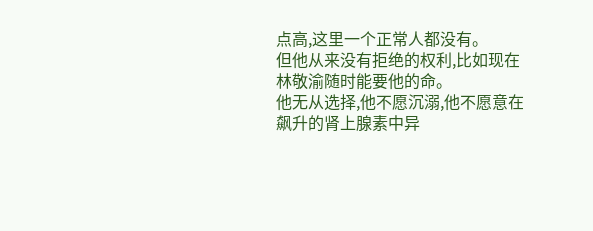点高,这里一个正常人都没有。
但他从来没有拒绝的权利,比如现在林敬渝随时能要他的命。
他无从选择,他不愿沉溺,他不愿意在飙升的肾上腺素中异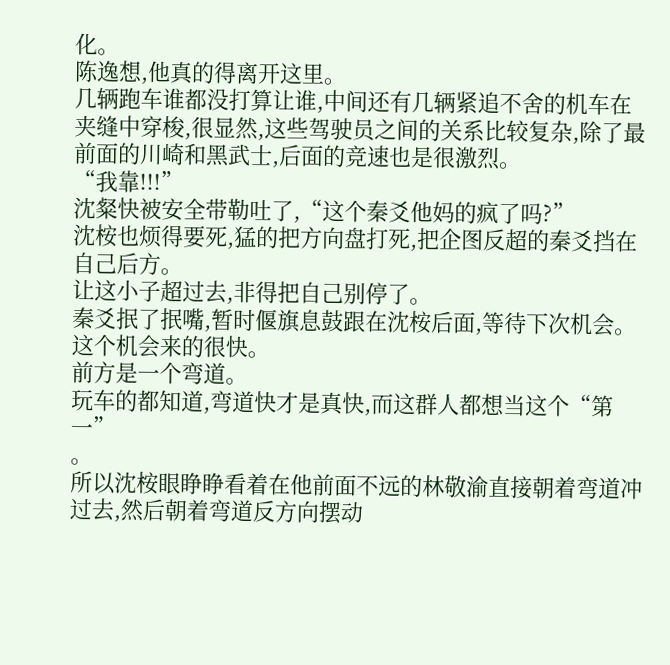化。
陈逸想,他真的得离开这里。
几辆跑车谁都没打算让谁,中间还有几辆紧追不舍的机车在夹缝中穿梭,很显然,这些驾驶员之间的关系比较复杂,除了最前面的川崎和黑武士,后面的竞速也是很激烈。
“我靠!!!”
沈粲快被安全带勒吐了,“这个秦爻他妈的疯了吗?”
沈桉也烦得要死,猛的把方向盘打死,把企图反超的秦爻挡在自己后方。
让这小子超过去,非得把自己别停了。
秦爻抿了抿嘴,暂时偃旗息鼓跟在沈桉后面,等待下次机会。
这个机会来的很快。
前方是一个弯道。
玩车的都知道,弯道快才是真快,而这群人都想当这个“第一”
。
所以沈桉眼睁睁看着在他前面不远的林敬渝直接朝着弯道冲过去,然后朝着弯道反方向摆动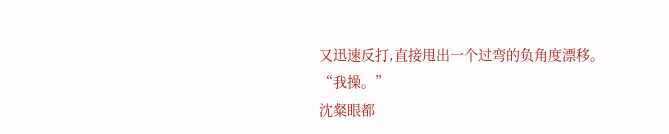又迅速反打,直接甩出一个过弯的负角度漂移。
“我操。”
沈粲眼都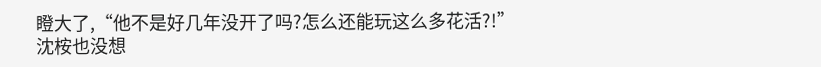瞪大了,“他不是好几年没开了吗?怎么还能玩这么多花活?!”
沈桉也没想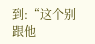到:“这个别跟他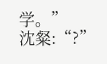学。”
沈粲:“?”